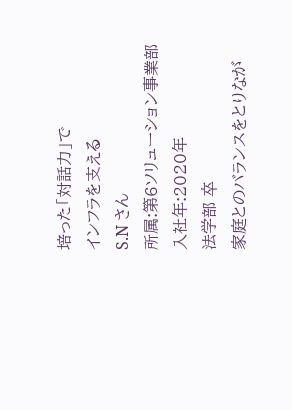培った「対話力」で
インフラを支える
S.N さん
所属:第6ソリューション事業部
入社年:2020年
法学部 卒
家庭とのバランスをとりなが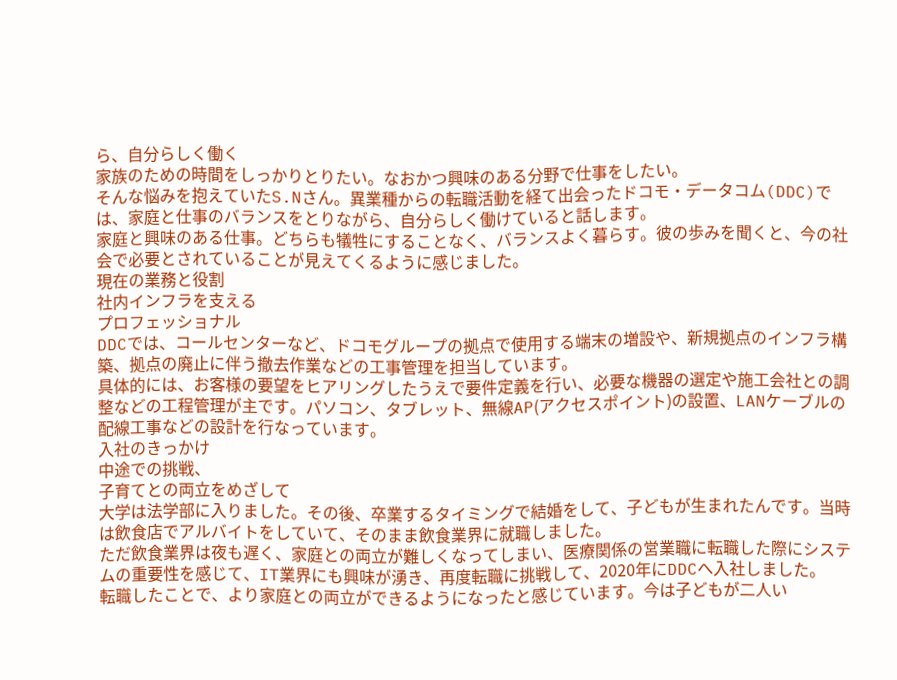ら、自分らしく働く
家族のための時間をしっかりとりたい。なおかつ興味のある分野で仕事をしたい。
そんな悩みを抱えていたS.Nさん。異業種からの転職活動を経て出会ったドコモ・データコム(DDC)では、家庭と仕事のバランスをとりながら、自分らしく働けていると話します。
家庭と興味のある仕事。どちらも犠牲にすることなく、バランスよく暮らす。彼の歩みを聞くと、今の社会で必要とされていることが見えてくるように感じました。
現在の業務と役割
社内インフラを支える
プロフェッショナル
DDCでは、コールセンターなど、ドコモグループの拠点で使用する端末の増設や、新規拠点のインフラ構築、拠点の廃止に伴う撤去作業などの工事管理を担当しています。
具体的には、お客様の要望をヒアリングしたうえで要件定義を行い、必要な機器の選定や施工会社との調整などの工程管理が主です。パソコン、タブレット、無線AP(アクセスポイント)の設置、LANケーブルの配線工事などの設計を行なっています。
入社のきっかけ
中途での挑戦、
子育てとの両立をめざして
大学は法学部に入りました。その後、卒業するタイミングで結婚をして、子どもが生まれたんです。当時は飲食店でアルバイトをしていて、そのまま飲食業界に就職しました。
ただ飲食業界は夜も遅く、家庭との両立が難しくなってしまい、医療関係の営業職に転職した際にシステムの重要性を感じて、IT業界にも興味が湧き、再度転職に挑戦して、2020年にDDCへ入社しました。
転職したことで、より家庭との両立ができるようになったと感じています。今は子どもが二人い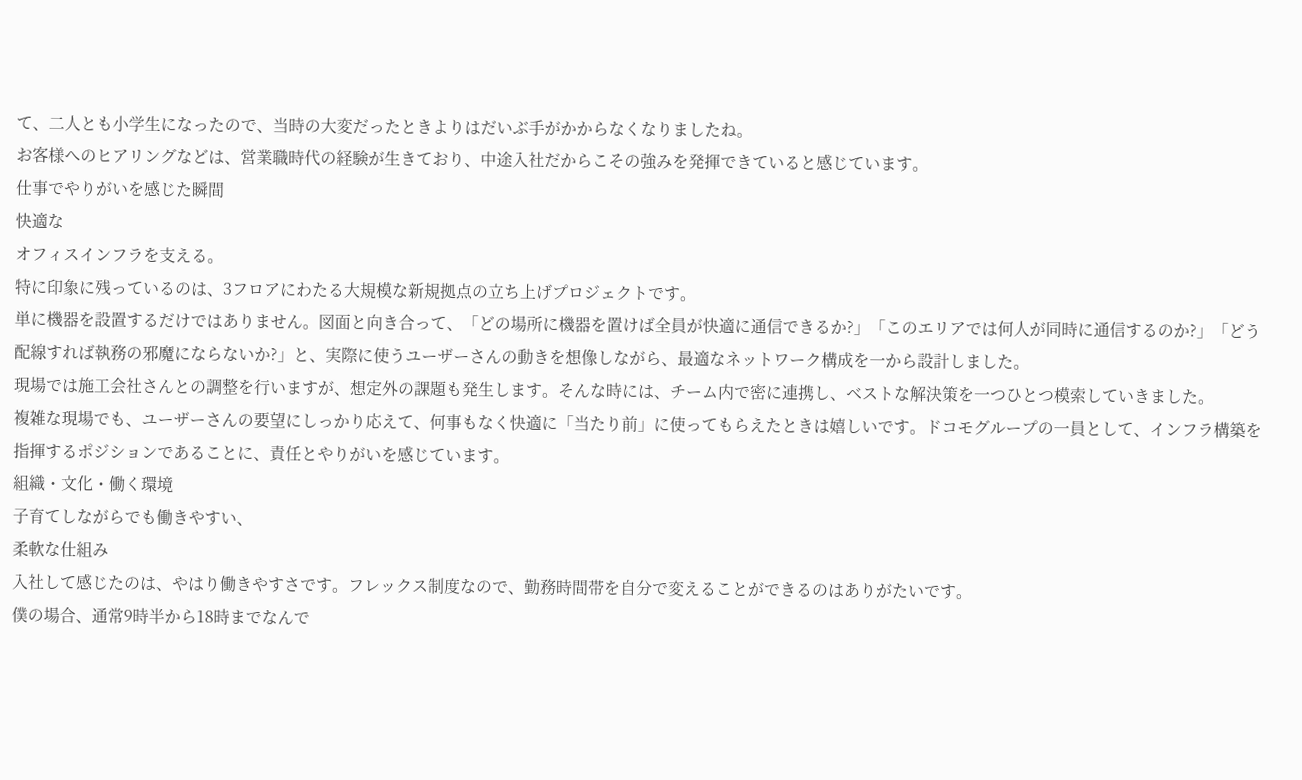て、二人とも小学生になったので、当時の大変だったときよりはだいぶ手がかからなくなりましたね。
お客様へのヒアリングなどは、営業職時代の経験が生きており、中途入社だからこその強みを発揮できていると感じています。
仕事でやりがいを感じた瞬間
快適な
オフィスインフラを支える。
特に印象に残っているのは、3フロアにわたる大規模な新規拠点の立ち上げプロジェクトです。
単に機器を設置するだけではありません。図面と向き合って、「どの場所に機器を置けば全員が快適に通信できるか?」「このエリアでは何人が同時に通信するのか?」「どう配線すれば執務の邪魔にならないか?」と、実際に使うユーザーさんの動きを想像しながら、最適なネットワーク構成を一から設計しました。
現場では施工会社さんとの調整を行いますが、想定外の課題も発生します。そんな時には、チーム内で密に連携し、ベストな解決策を一つひとつ模索していきました。
複雑な現場でも、ユーザーさんの要望にしっかり応えて、何事もなく快適に「当たり前」に使ってもらえたときは嬉しいです。ドコモグループの一員として、インフラ構築を指揮するポジションであることに、責任とやりがいを感じています。
組織・文化・働く環境
子育てしながらでも働きやすい、
柔軟な仕組み
入社して感じたのは、やはり働きやすさです。フレックス制度なので、勤務時間帯を自分で変えることができるのはありがたいです。
僕の場合、通常9時半から18時までなんで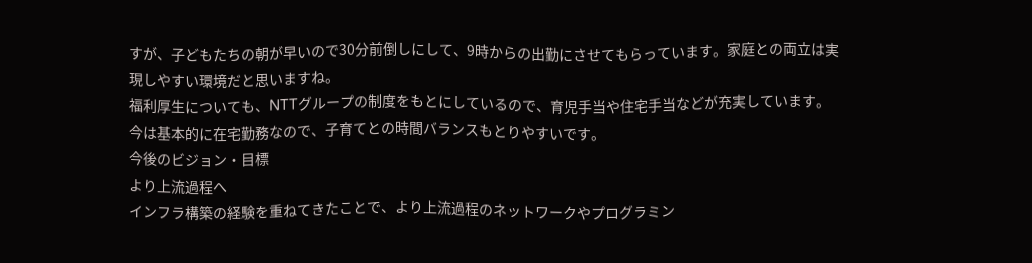すが、子どもたちの朝が早いので30分前倒しにして、9時からの出勤にさせてもらっています。家庭との両立は実現しやすい環境だと思いますね。
福利厚生についても、NTTグループの制度をもとにしているので、育児手当や住宅手当などが充実しています。今は基本的に在宅勤務なので、子育てとの時間バランスもとりやすいです。
今後のビジョン・目標
より上流過程へ
インフラ構築の経験を重ねてきたことで、より上流過程のネットワークやプログラミン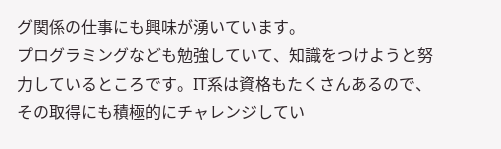グ関係の仕事にも興味が湧いています。
プログラミングなども勉強していて、知識をつけようと努力しているところです。IT系は資格もたくさんあるので、その取得にも積極的にチャレンジしてい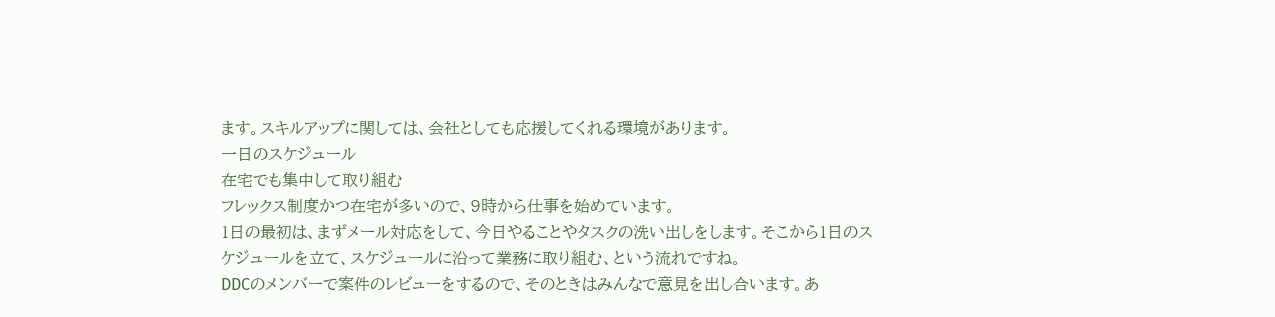ます。スキルアップに関しては、会社としても応援してくれる環境があります。
一日のスケジュール
在宅でも集中して取り組む
フレックス制度かつ在宅が多いので、9時から仕事を始めています。
1日の最初は、まずメール対応をして、今日やることやタスクの洗い出しをします。そこから1日のスケジュールを立て、スケジュールに沿って業務に取り組む、という流れですね。
DDCのメンバーで案件のレビューをするので、そのときはみんなで意見を出し合います。あ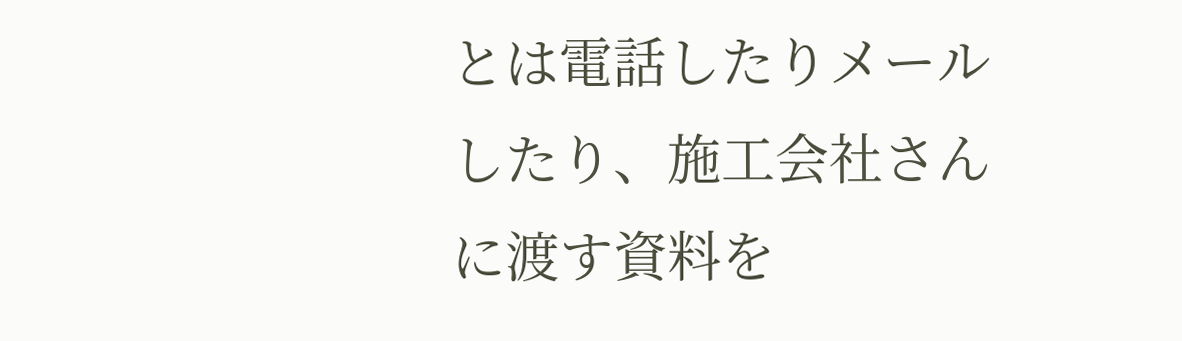とは電話したりメールしたり、施工会社さんに渡す資料を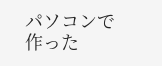パソコンで作った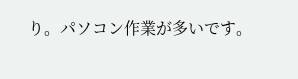り。パソコン作業が多いです。